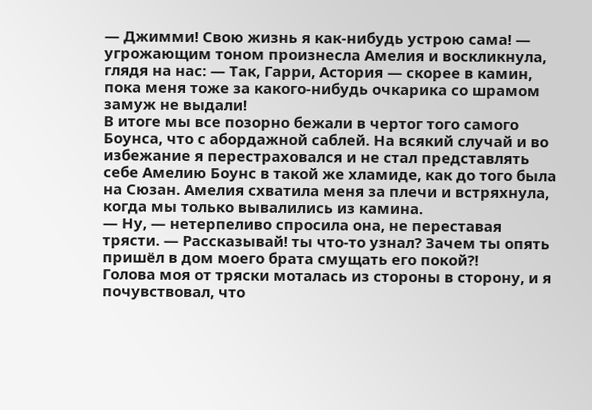— Джимми! Свою жизнь я как-нибудь устрою сама! — угрожающим тоном произнесла Амелия и воскликнула, глядя на нас: — Так, Гарри, Астория — скорее в камин, пока меня тоже за какого-нибудь очкарика со шрамом замуж не выдали!
В итоге мы все позорно бежали в чертог того самого Боунса, что с абордажной саблей. На всякий случай и во избежание я перестраховался и не стал представлять себе Амелию Боунс в такой же хламиде, как до того была на Сюзан. Амелия схватила меня за плечи и встряхнула, когда мы только вывалились из камина.
— Ну, — нетерпеливо спросила она, не переставая трясти. — Рассказывай! ты что-то узнал? Зачем ты опять пришёл в дом моего брата смущать его покой?!
Голова моя от тряски моталась из стороны в сторону, и я почувствовал, что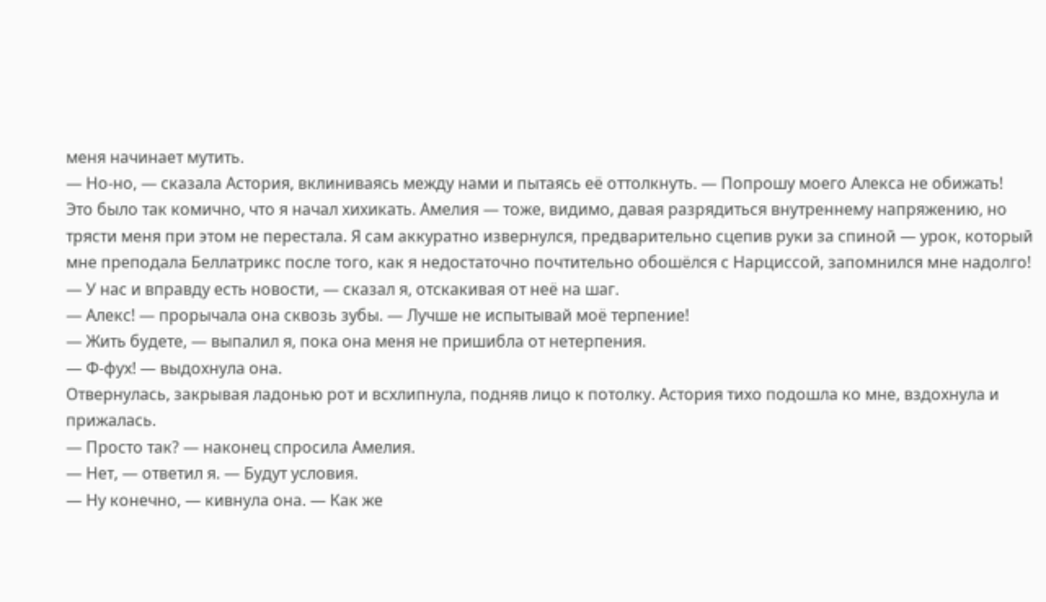меня начинает мутить.
— Но-но, — сказала Астория, вклиниваясь между нами и пытаясь её оттолкнуть. — Попрошу моего Алекса не обижать!
Это было так комично, что я начал хихикать. Амелия — тоже, видимо, давая разрядиться внутреннему напряжению, но трясти меня при этом не перестала. Я сам аккуратно извернулся, предварительно сцепив руки за спиной — урок, который мне преподала Беллатрикс после того, как я недостаточно почтительно обошёлся с Нарциссой, запомнился мне надолго!
— У нас и вправду есть новости, — сказал я, отскакивая от неё на шаг.
— Алекс! — прорычала она сквозь зубы. — Лучше не испытывай моё терпение!
— Жить будете, — выпалил я, пока она меня не пришибла от нетерпения.
— Ф-фух! — выдохнула она.
Отвернулась, закрывая ладонью рот и всхлипнула, подняв лицо к потолку. Астория тихо подошла ко мне, вздохнула и прижалась.
— Просто так? — наконец спросила Амелия.
— Нет, — ответил я. — Будут условия.
— Ну конечно, — кивнула она. — Как же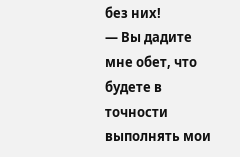без них!
— Вы дадите мне обет, что будете в точности выполнять мои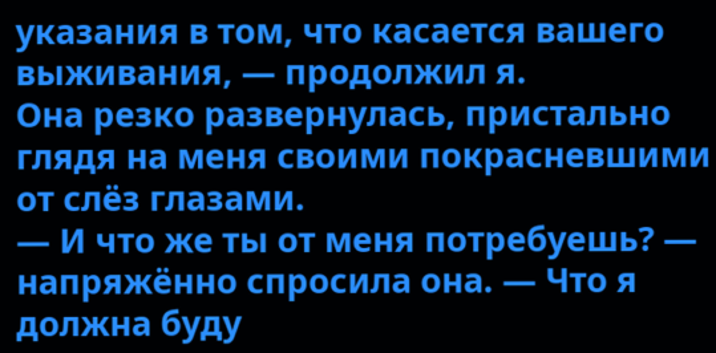указания в том, что касается вашего выживания, — продолжил я.
Она резко развернулась, пристально глядя на меня своими покрасневшими от слёз глазами.
— И что же ты от меня потребуешь? — напряжённо спросила она. — Что я должна буду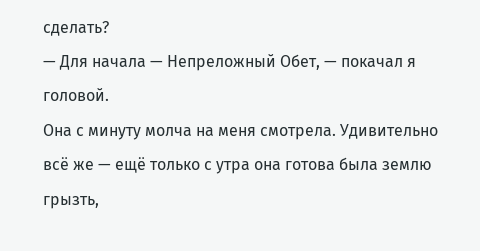сделать?
— Для начала — Непреложный Обет, — покачал я головой.
Она с минуту молча на меня смотрела. Удивительно всё же — ещё только с утра она готова была землю грызть,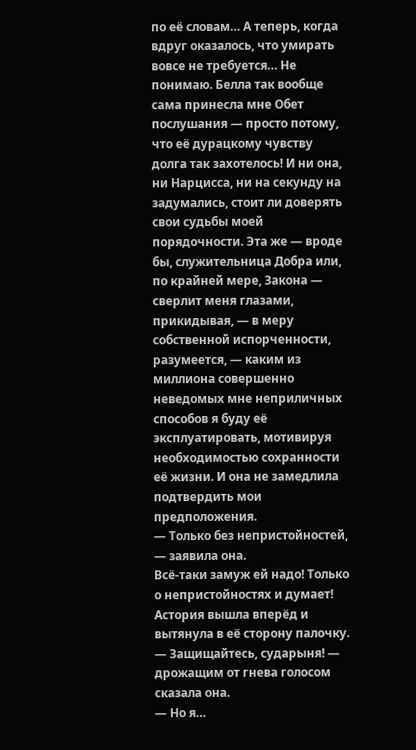по её словам… А теперь, когда вдруг оказалось, что умирать вовсе не требуется… Не понимаю. Белла так вообще сама принесла мне Обет послушания — просто потому, что её дурацкому чувству долга так захотелось! И ни она, ни Нарцисса, ни на секунду на задумались, стоит ли доверять свои судьбы моей порядочности. Эта же — вроде бы, служительница Добра или, по крайней мере, Закона — сверлит меня глазами, прикидывая, — в меру собственной испорченности, разумеется, — каким из миллиона совершенно неведомых мне неприличных способов я буду её эксплуатировать, мотивируя необходимостью сохранности её жизни. И она не замедлила подтвердить мои предположения.
— Только без непристойностей, — заявила она.
Всё-таки замуж ей надо! Только о непристойностях и думает! Астория вышла вперёд и вытянула в её сторону палочку.
— Защищайтесь, сударыня! — дрожащим от гнева голосом сказала она.
— Но я…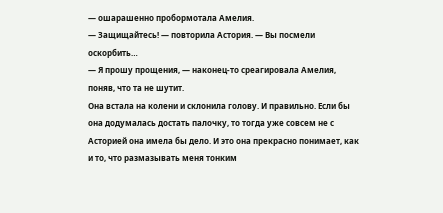— ошарашенно пробормотала Амелия.
— Защищайтесь! — повторила Астория. — Вы посмели оскорбить…
— Я прошу прощения, — наконец-то среагировала Амелия, поняв, что та не шутит.
Она встала на колени и склонила голову. И правильно. Если бы она додумалась достать палочку, то тогда уже совсем не с Асторией она имела бы дело. И это она прекрасно понимает, как и то, что размазывать меня тонким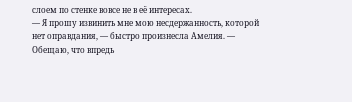слоем по стенке вовсе не в её интересах.
— Я прошу извинить мне мою несдержанность, которой нет оправдания, — быстро произнесла Амелия. — Обещаю, что впредь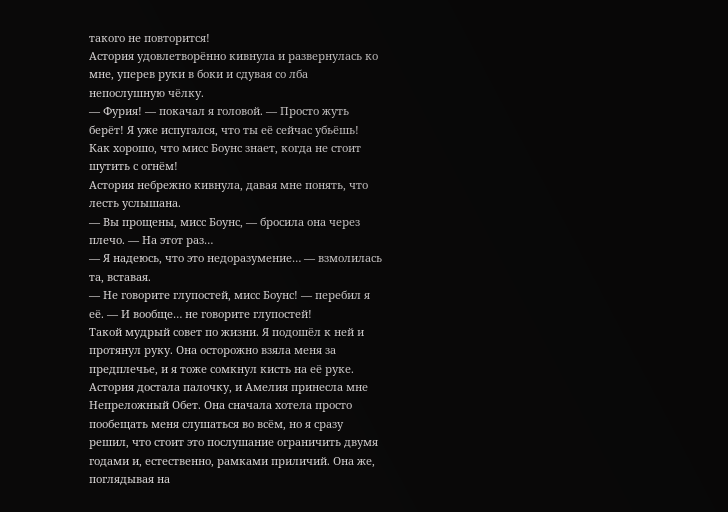такого не повторится!
Астория удовлетворённо кивнула и развернулась ко мне, уперев руки в боки и сдувая со лба непослушную чёлку.
— Фурия! — покачал я головой. — Просто жуть берёт! Я уже испугался, что ты её сейчас убьёшь! Как хорошо, что мисс Боунс знает, когда не стоит шутить с огнём!
Астория небрежно кивнула, давая мне понять, что лесть услышана.
— Вы прощены, мисс Боунс, — бросила она через плечо. — На этот раз…
— Я надеюсь, что это недоразумение… — взмолилась та, вставая.
— Не говорите глупостей, мисс Боунс! — перебил я её. — И вообще… не говорите глупостей!
Такой мудрый совет по жизни. Я подошёл к ней и протянул руку. Она осторожно взяла меня за предплечье, и я тоже сомкнул кисть на её руке. Астория достала палочку, и Амелия принесла мне Непреложный Обет. Она сначала хотела просто пообещать меня слушаться во всём, но я сразу решил, что стоит это послушание ограничить двумя годами и, естественно, рамками приличий. Она же, поглядывая на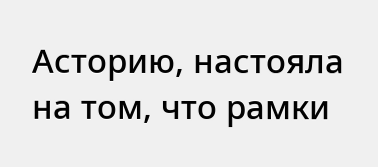Асторию, настояла на том, что рамки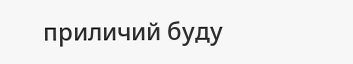приличий буду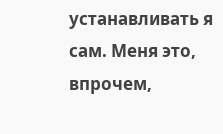устанавливать я сам. Меня это, впрочем,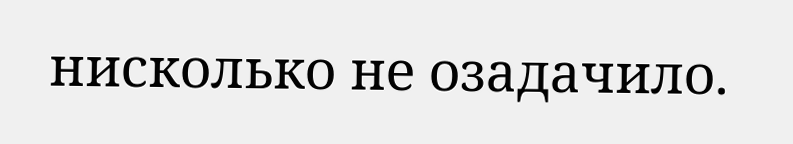нисколько не озадачило.